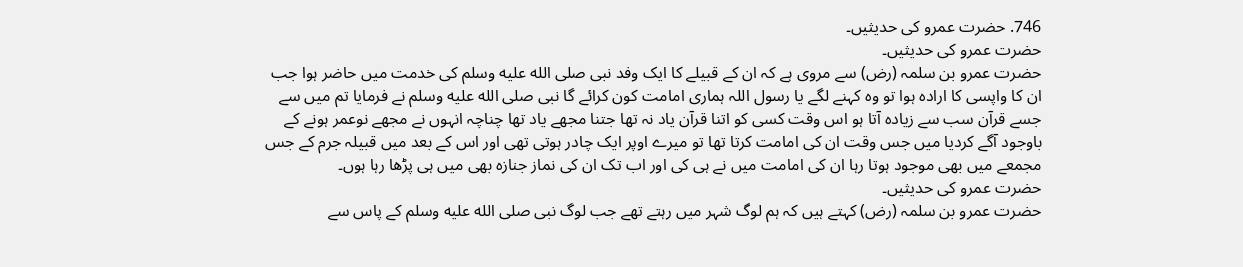746. حضرت عمرو کی حدیثیں۔
حضرت عمرو کی حدیثیں۔
حضرت عمرو بن سلمہ (رض) سے مروی ہے کہ ان کے قبیلے کا ایک وفد نبی صلى الله عليه وسلم کی خدمت میں حاضر ہوا جب ان کا واپسی کا ارادہ ہوا تو وہ کہنے لگے یا رسول اللہ ہماری امامت کون کرائے گا نبی صلى الله عليه وسلم نے فرمایا تم میں سے جسے قرآن سب سے زیادہ آتا ہو اس وقت کسی کو اتنا قرآن یاد نہ تھا جتنا مجھے یاد تھا چناچہ انہوں نے مجھے نوعمر ہونے کے باوجود آگے کردیا میں جس وقت ان کی امامت کرتا تھا تو میرے اوپر ایک چادر ہوتی تھی اور اس کے بعد میں قبیلہ جرم کے جس مجمعے میں بھی موجود ہوتا رہا ان کی امامت میں نے ہی کی اور اب تک ان کی نماز جنازہ بھی میں ہی پڑھا رہا ہوں۔
حضرت عمرو کی حدیثیں۔
حضرت عمرو بن سلمہ (رض) کہتے ہیں کہ ہم لوگ شہر میں رہتے تھے جب لوگ نبی صلى الله عليه وسلم کے پاس سے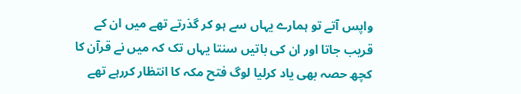واپس آتے تو ہمارے یہاں سے ہو کر گذرتے تھے میں ان کے قریب جاتا اور ان کی باتیں سنتا یہاں تک کہ میں نے قرآن کا کچھ حصہ بھی یاد کرلیا لوگ فتح مکہ کا انتظار کررہے تھے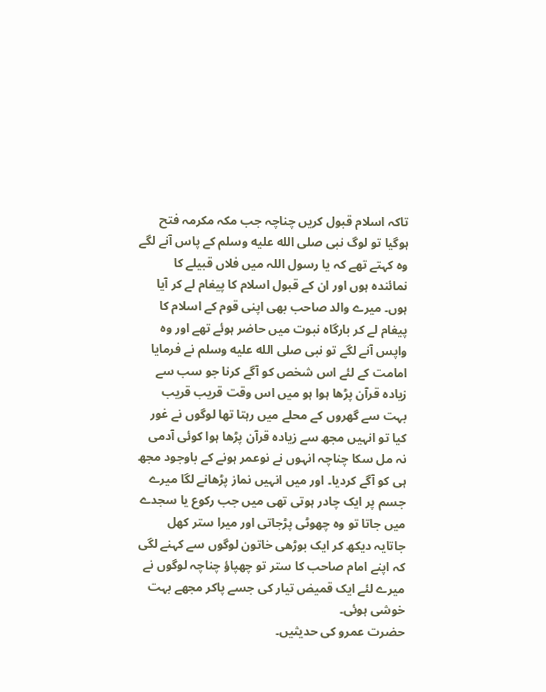تاکہ اسلام قبول کریں چناچہ جب مکہ مکرمہ فتح ہوگیا تو لوگ نبی صلى الله عليه وسلم کے پاس آنے لگے وہ کہتے تھے کہ یا رسول اللہ میں فلاں قبیلے کا نمائندہ ہوں اور ان کے قبول اسلام کا پیغام لے کر آیا ہوں۔ میرے والد صاحب بھی اپنی قوم کے اسلام کا پیغام لے کر بارگاہ نبوت میں حاضر ہوئے تھے اور وہ واپس آنے لگے تو نبی صلى الله عليه وسلم نے فرمایا امامت کے لئے اس شخص کو آگے کرنا جو سب سے زیادہ قرآن پڑھا ہوا ہو میں اس وقت قریب قریب بہت سے گھروں کے محلے میں رہتا تھا لوگوں نے غور کیا تو انہیں مجھ سے زیادہ قرآن پڑھا ہوا کوئی آدمی نہ مل سکا چناچہ انہوں نے نوعمر ہونے کے باوجود مجھ ہی کو آگے کردیا۔ اور میں انہیں نماز پڑھانے لگا میرے جسم پر ایک چادر ہوتی تھی میں جب رکوع یا سجدے میں جاتا تو وہ چھوٹی پڑجاتی اور میرا ستر کھل جاتایہ دیکھ کر ایک بوڑھی خاتون لوگوں سے کہنے لگی کہ اپنے امام صاحب کا ستر تو چھپاؤ چناچہ لوگوں نے میرے لئے ایک قمیض تیار کی جسے پاکر مجھے بہت خوشی ہوئی۔
حضرت عمرو کی حدیثیں۔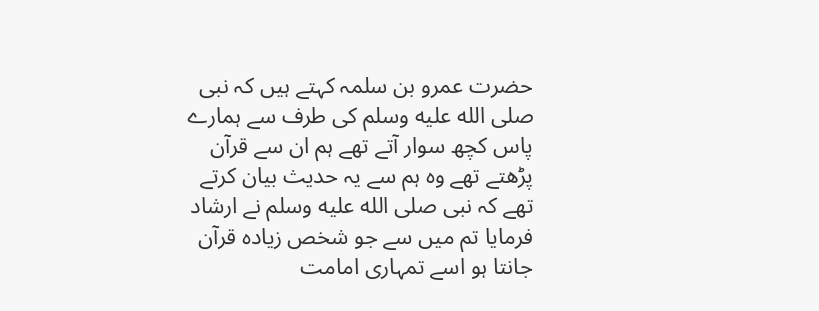حضرت عمرو بن سلمہ کہتے ہیں کہ نبی صلى الله عليه وسلم کی طرف سے ہمارے پاس کچھ سوار آتے تھے ہم ان سے قرآن پڑھتے تھے وہ ہم سے یہ حدیث بیان کرتے تھے کہ نبی صلى الله عليه وسلم نے ارشاد فرمایا تم میں سے جو شخص زیادہ قرآن جانتا ہو اسے تمہاری امامت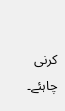کرنی چاہئے۔